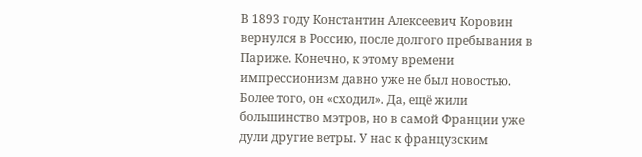В 1893 году Константин Алексеевич Коровин вернулся в Россию, после долгого пребывания в Париже. Конечно, к этому времени импрессионизм давно уже не был новостью. Более того, он «сходил». Да, ещё жили большинство мэтров, но в самой Франции уже дули другие ветры. У нас к французским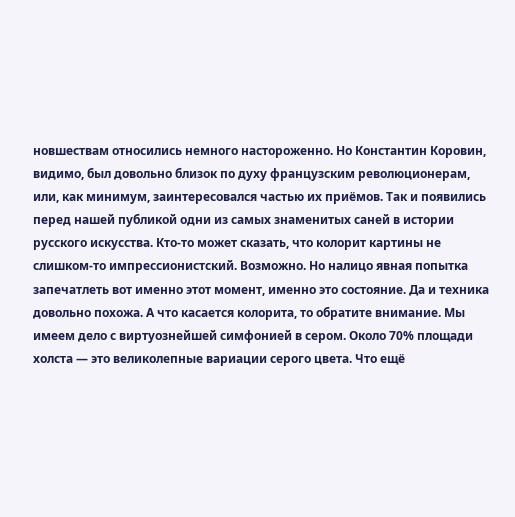новшествам относились немного настороженно. Но Константин Коровин, видимо, был довольно близок по духу французским революционерам, или, как минимум, заинтересовался частью их приёмов. Так и появились перед нашей публикой одни из самых знаменитых саней в истории русского искусства. Кто-то может сказать, что колорит картины не слишком-то импрессионистский. Возможно. Но налицо явная попытка запечатлеть вот именно этот момент, именно это состояние. Да и техника довольно похожа. А что касается колорита, то обратите внимание. Мы имеем дело с виртуознейшей симфонией в сером. Около 70% площади холста — это великолепные вариации серого цвета. Что ещё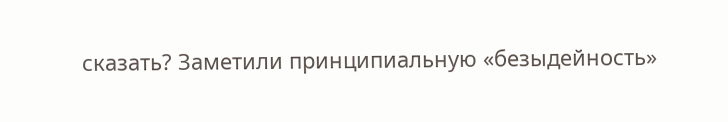сказать? Заметили принципиальную «безыдейность»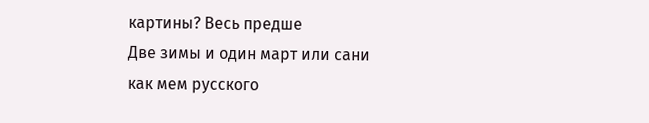картины? Весь предше
Две зимы и один март или сани как мем русского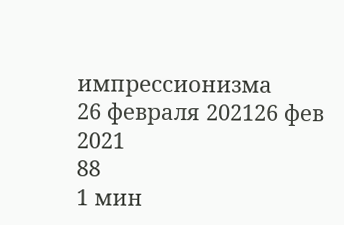импрессионизма
26 февраля 202126 фев 2021
88
1 мин